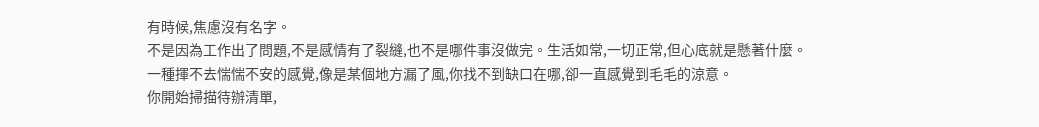有時候,焦慮沒有名字。
不是因為工作出了問題,不是感情有了裂縫,也不是哪件事沒做完。生活如常,一切正常,但心底就是懸著什麼。一種揮不去惴惴不安的感覺,像是某個地方漏了風,你找不到缺口在哪,卻一直感覺到毛毛的涼意。
你開始掃描待辦清單,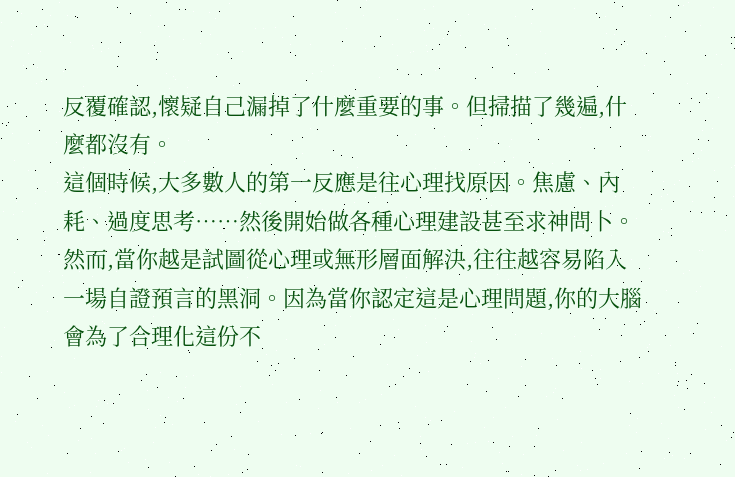反覆確認,懷疑自己漏掉了什麼重要的事。但掃描了幾遍,什麼都沒有。
這個時候,大多數人的第一反應是往心理找原因。焦慮、內耗、過度思考……然後開始做各種心理建設甚至求神問卜。
然而,當你越是試圖從心理或無形層面解決,往往越容易陷入一場自證預言的黑洞。因為當你認定這是心理問題,你的大腦會為了合理化這份不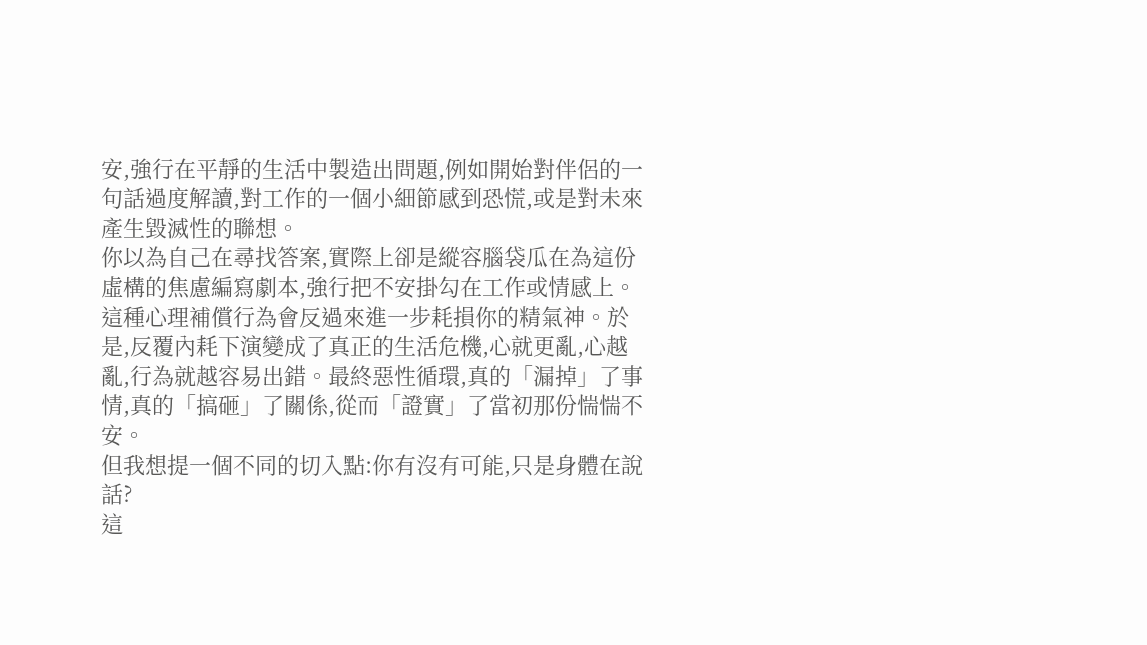安,強行在平靜的生活中製造出問題,例如開始對伴侶的一句話過度解讀,對工作的一個小細節感到恐慌,或是對未來產生毀滅性的聯想。
你以為自己在尋找答案,實際上卻是縱容腦袋瓜在為這份虛構的焦慮編寫劇本,強行把不安掛勾在工作或情感上。
這種心理補償行為會反過來進一步耗損你的精氣神。於是,反覆內耗下演變成了真正的生活危機,心就更亂,心越亂,行為就越容易出錯。最終惡性循環,真的「漏掉」了事情,真的「搞砸」了關係,從而「證實」了當初那份惴惴不安。
但我想提一個不同的切入點:你有沒有可能,只是身體在說話?
這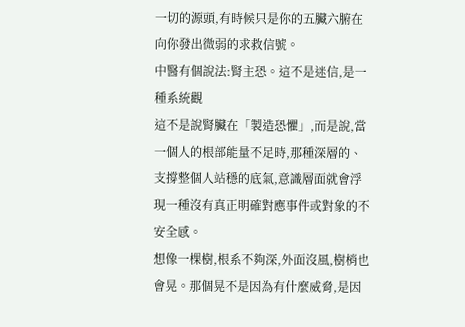一切的源頭,有時候只是你的五臟六腑在向你發出微弱的求救信號。
中醫有個說法:腎主恐。這不是迷信,是一種系統觀
這不是說腎臟在「製造恐懼」,而是說,當一個人的根部能量不足時,那種深層的、支撐整個人站穩的底氣,意識層面就會浮現一種沒有真正明確對應事件或對象的不安全感。
想像一棵樹,根系不夠深,外面沒風,樹梢也會晃。那個晃不是因為有什麼威脅,是因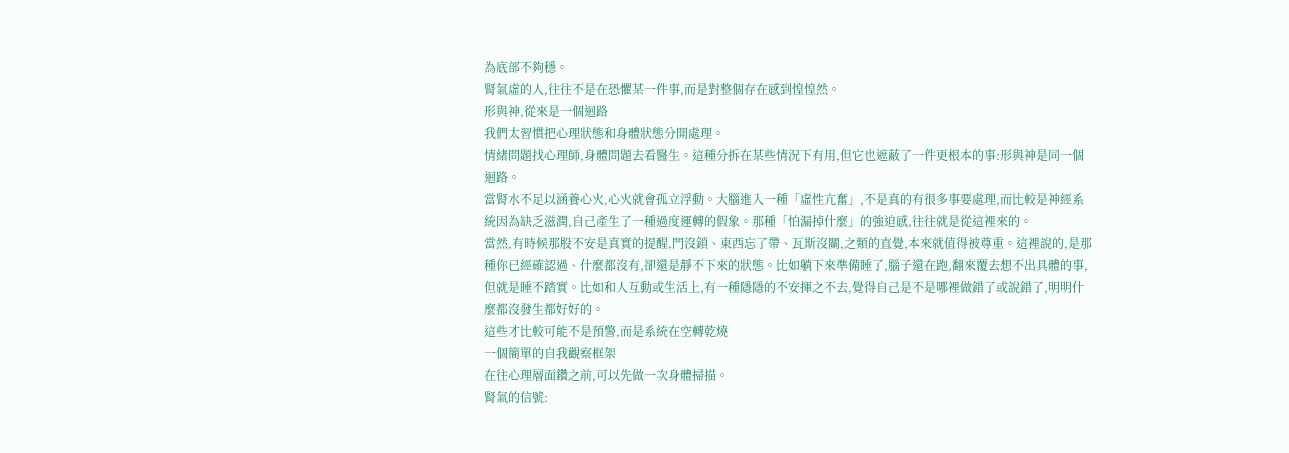為底部不夠穩。
腎氣虛的人,往往不是在恐懼某一件事,而是對整個存在感到惶惶然。
形與神,從來是一個迴路
我們太習慣把心理狀態和身體狀態分開處理。
情緒問題找心理師,身體問題去看醫生。這種分拆在某些情況下有用,但它也遮蔽了一件更根本的事:形與神是同一個迴路。
當腎水不足以涵養心火,心火就會孤立浮動。大腦進入一種「虛性亢奮」,不是真的有很多事要處理,而比較是神經系統因為缺乏滋潤,自己產生了一種過度運轉的假象。那種「怕漏掉什麼」的強迫感,往往就是從這裡來的。
當然,有時候那股不安是真實的提醒,門沒鎖、東西忘了帶、瓦斯沒關,之類的直覺,本來就值得被尊重。這裡說的,是那種你已經確認過、什麼都沒有,卻還是靜不下來的狀態。比如躺下來準備睡了,腦子還在跑,翻來覆去想不出具體的事,但就是睡不踏實。比如和人互動或生活上,有一種隱隱的不安揮之不去,覺得自己是不是哪裡做錯了或說錯了,明明什麼都沒發生都好好的。
這些才比較可能不是預警,而是系統在空轉乾燒
一個簡單的自我觀察框架
在往心理層面鑽之前,可以先做一次身體掃描。
腎氣的信號: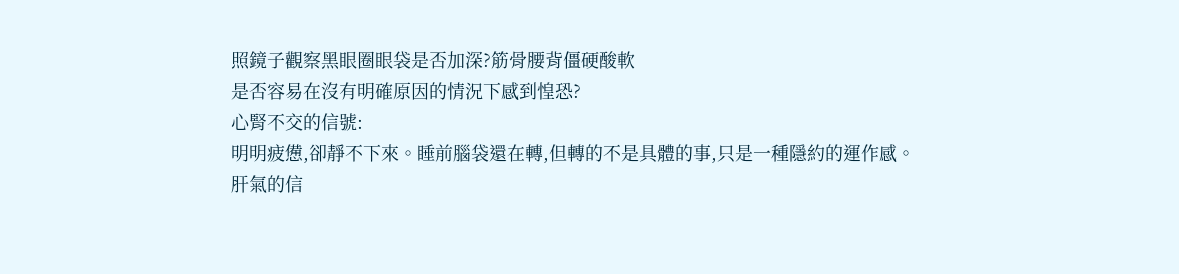照鏡子觀察黑眼圈眼袋是否加深?筋骨腰背僵硬酸軟
是否容易在沒有明確原因的情況下感到惶恐?
心腎不交的信號:
明明疲憊,卻靜不下來。睡前腦袋還在轉,但轉的不是具體的事,只是一種隱約的運作感。
肝氣的信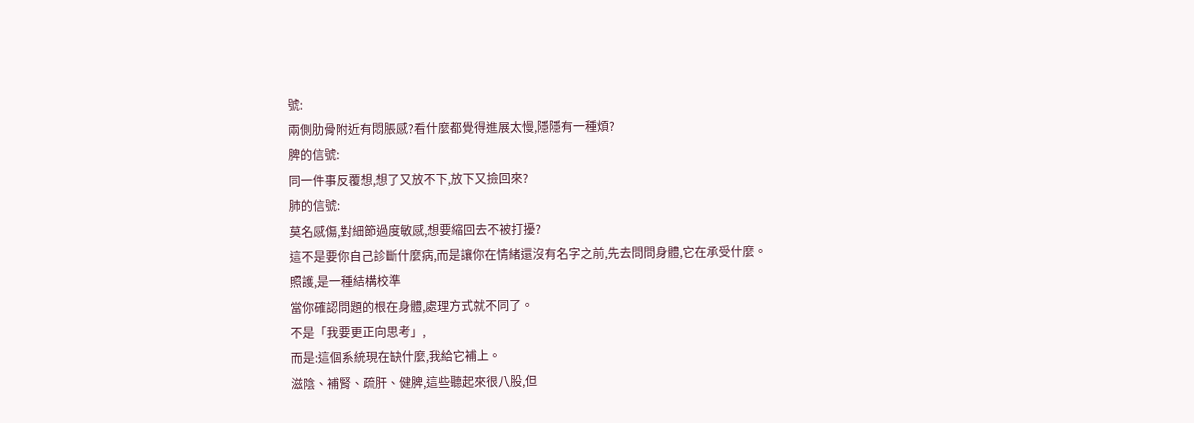號:
兩側肋骨附近有悶脹感?看什麼都覺得進展太慢,隱隱有一種煩?
脾的信號:
同一件事反覆想,想了又放不下,放下又撿回來?
肺的信號:
莫名感傷,對細節過度敏感,想要縮回去不被打擾?
這不是要你自己診斷什麼病,而是讓你在情緒還沒有名字之前,先去問問身體,它在承受什麼。
照護,是一種結構校準
當你確認問題的根在身體,處理方式就不同了。
不是「我要更正向思考」,
而是:這個系統現在缺什麼,我給它補上。
滋陰、補腎、疏肝、健脾,這些聽起來很八股,但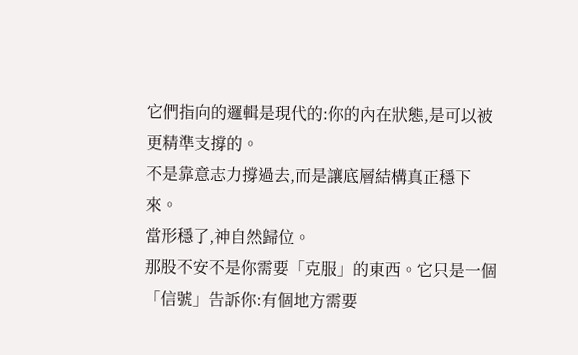它們指向的邏輯是現代的:你的內在狀態,是可以被更精準支撐的。
不是靠意志力撐過去,而是讓底層結構真正穩下來。
當形穩了,神自然歸位。
那股不安不是你需要「克服」的東西。它只是一個「信號」告訴你:有個地方需要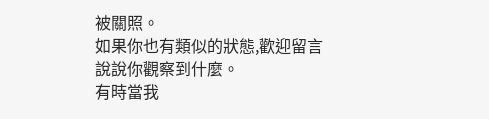被關照。
如果你也有類似的狀態,歡迎留言說說你觀察到什麼。
有時當我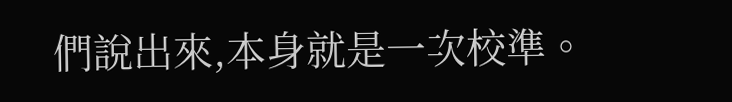們說出來,本身就是一次校準。